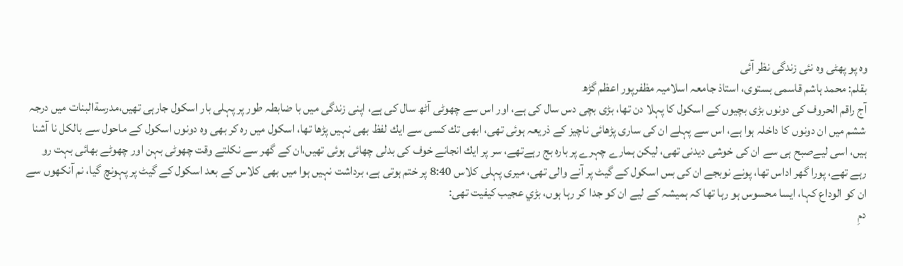وه پو پھٹى وه نئى زندگى نظر آئى
بقلم: محمد ہاشم قاسمى بستوى، استاذ جامعہ اسلاميہ مظفرپور اعظم گڑھ
آج راقم الحروف كى دونوں بڑى بچيوں كے اسكول كا پہلا دن تھا، بڑى بچى دس سال كى ہے، اور اس سے چھوٹى آٹھ سال كى ہے، اپنى زندگى ميں با ضابطہ طور پر پہلى بار اسكول جارہى تھيں،مدرسةالبنات ميں درجہ ششم ميں ان دونوں كا داخلہ ہوا ہے، اس سے پہلے ان كى سارى پڑھائى ناچيز كے ذريعہ ہوئى تھى، ابھى تك كسى سے ايك لفظ بھى نہيں پڑھا تھا، اسكول ميں رہ كر بھى وہ دونوں اسكول كے ماحول سے بالكل نا آشنا ہيں، اسى ليےصبح ہى سے ان كى خوشى ديدنى تھى، ليكن ہمارے چہرے پر بارہ بج رہےتھے، سر پر ايك انجانے خوف كى بدلى چھائى ہوئى تھيں،ان كے گھر سے نكلتے وقت چھوٹى بہن اور چھوٹے بھائى بہت رو رہے تھے، پورا گھر اداس تھا، پونے نوبجے ان كى بس اسكول كے گيٹ پر آنے والى تھى، ميرى پہلى كلاس 8:40 پر ختم ہوتى ہے، برداشت نہيں ہوا ميں بھى كلاس كے بعد اسكول كے گيٹ پر پہونچ گيا، نم آنكھوں سے ان كو الوداع كہا، ايسا محسوس ہو رہا تھا كہ ہميشہ كے ليے ان كو جدا كر رہا ہوں، بڑي عجيب كيفيت تھى:
دمِ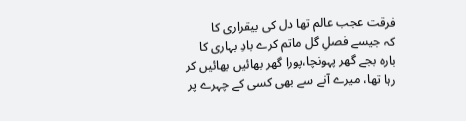فرقت عجب عالم تھا دل كى بيقرارى كا
كہ جيسے فصلِ گل ماتم كرے بادِ بہارى كا
بارہ بجے گھر پہونچا،پورا گھر بھائيں بھائيں كر رہا تھا، ميرے آنے سے بھى كسى كے چہرے پر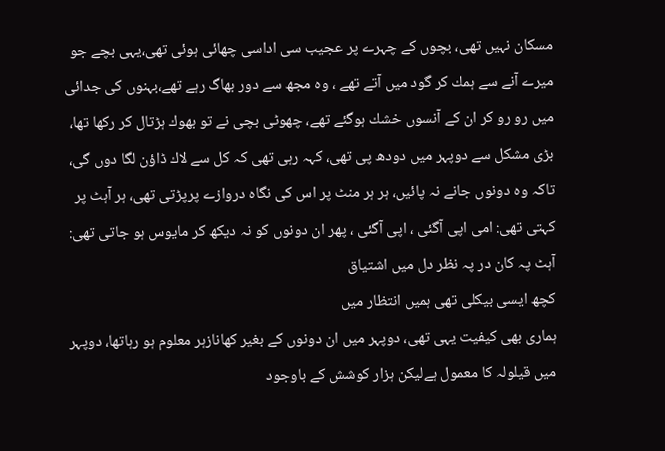مسكان نہيں تھى، بچوں كے چہرے پر عجيب سى اداسى چھائى ہوئى تھى،يہى بچے جو ميرے آنے سے ہمك كر گود ميں آتے تھے ، وہ مجھ سے دور بھاگ رہے تھے،بہنوں كى جدائى ميں رو رو كر ان كے آنسوں خشك ہوگئے تھے، چھوٹى بچى نے تو بھوك ہڑتال كر ركھا تھا، بڑى مشكل سے دوپہر ميں دودھ پى تھى، كہہ رہى تھى كہ كل سے لاك ڈاؤن لگا دوں گى، تاكہ وہ دونوں جانے نہ پائيں، ہر ہر منٹ پر اس كى نگاہ دروازے پرپڑتى تھى، ہر آہٹ پر كہتى تھى: امى اپى آگئى ، اپى آگئى ، پھر ان دونوں كو نہ ديكھ كر مايوس ہو جاتى تھى:
آہٹ پہ كان در پہ نظر دل ميں اشتياق
كچھ ايسى بيكلى تھى ہميں انتظار ميں
ہمارى بھى كيفيت يہى تھى، دوپہر ميں ان دونوں كے بغير كهانازہر معلوم ہو رہاتھا، دوپہر ميں قيلولہ كا معمول ہےليكن ہزار كوشش كے باوجود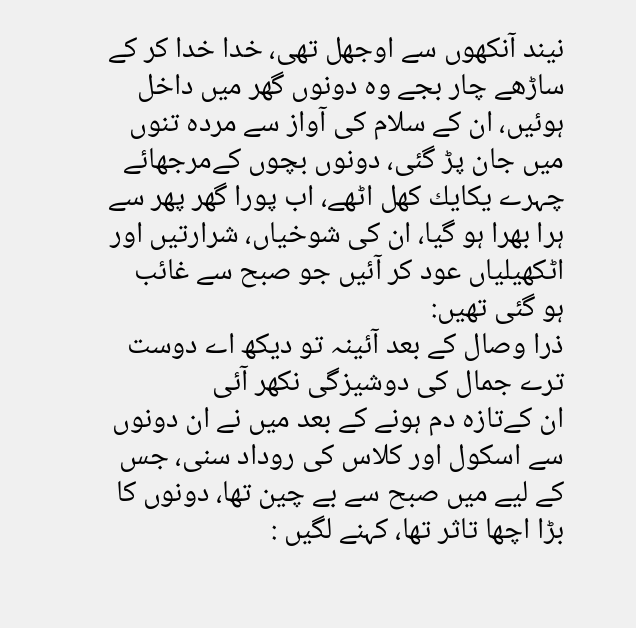نيند آنكھوں سے اوجھل تھى، خدا خدا كر كے ساڑھے چار بجے وہ دونوں گھر ميں داخل ہوئيں، ان كے سلام كى آواز سے مردہ تنوں ميں جان پڑ گئى، دونوں بچوں كےمرجھائے چہرے يكايك كھل اٹھے، اب پورا گھر پھر سے ہرا بھرا ہو گيا، ان كى شوخياں، شرارتيں اور اٹكھيلياں عود كر آئيں جو صبح سے غائب ہو گئى تھيں:
ذرا وصال كے بعد آئينہ تو ديكھ اے دوست
ترے جمال كى دوشيزگى نكھر آئى
ان كےتازہ دم ہونے كے بعد ميں نے ان دونوں سے اسكول اور كلاس كى روداد سنى، جس كے ليے ميں صبح سے بے چين تھا، دونوں كا بڑا اچھا تاثر تھا، كہنے لگيں :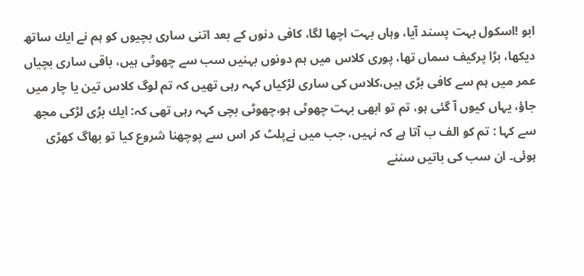ابو !اسكول بہت پسند آيا، وہاں بہت اچھا لگا، كافى دنوں كے بعد اتنى سارى بچيوں كو ہم نے ايك ساتھ ديكھا، بڑا پركيف سماں تھا، پورى كلاس ميں ہم دونوں بہنيں سب سے چھوٹى ہيں، باقى سارى بچياں عمر ميں ہم سے كافى بڑى ہيں،كلاس كى سارى لڑكياں كہہ رہى تھيں كہ تم لوگ كلاس تين يا چار ميں جاؤ، يہاں كيوں آ گئى ہو، تم تو ابھى بہت چھوٹى ہو،چھوٹى بچى كہہ رہى تھى كہ: ايك بڑى لڑكى مجھ سے كہا : تم كو الف ب آتا ہے كہ نہيں، جب ميں نےپلٹ كر اس سے پوچھنا شروع كيا تو بھاگ كھڑى ہوئى۔ ان سب كى باتيں سننے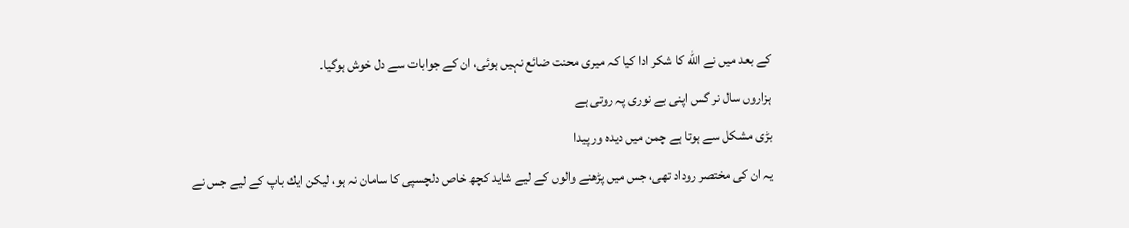كے بعد ميں نے الله كا شكر ادا كيا كہ ميرى محنت ضائع نہيں ہوئى، ان كے جوابات سے دل خوش ہوگيا۔
ہزاروں سال نر گس اپنى بے نورى پہ روتى ہے
بڑى مشكل سے ہوتا ہے چمن ميں ديدہ ور پيدا
يہ ان كى مختصر روداد تھى، جس ميں پڑھنے والوں كے ليے شايد كچھ خاص دلچسپى كا سامان نہ ہو، ليكن ايك باپ كے ليے جس نے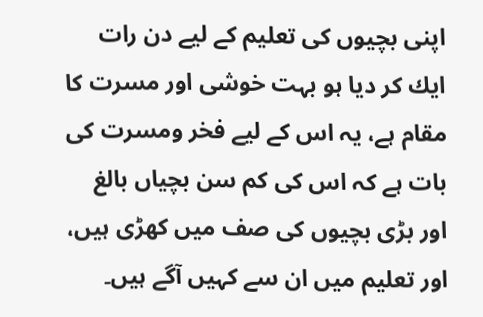اپنى بچيوں كى تعليم كے ليے دن رات ايك كر ديا ہو بہت خوشى اور مسرت كا مقام ہے، يہ اس كے ليے فخر ومسرت كى بات ہے كہ اس كى كم سن بچياں بالغ اور بڑى بچيوں كى صف ميں كھڑى ہيں، اور تعليم ميں ان سے كہيں آگے ہيں۔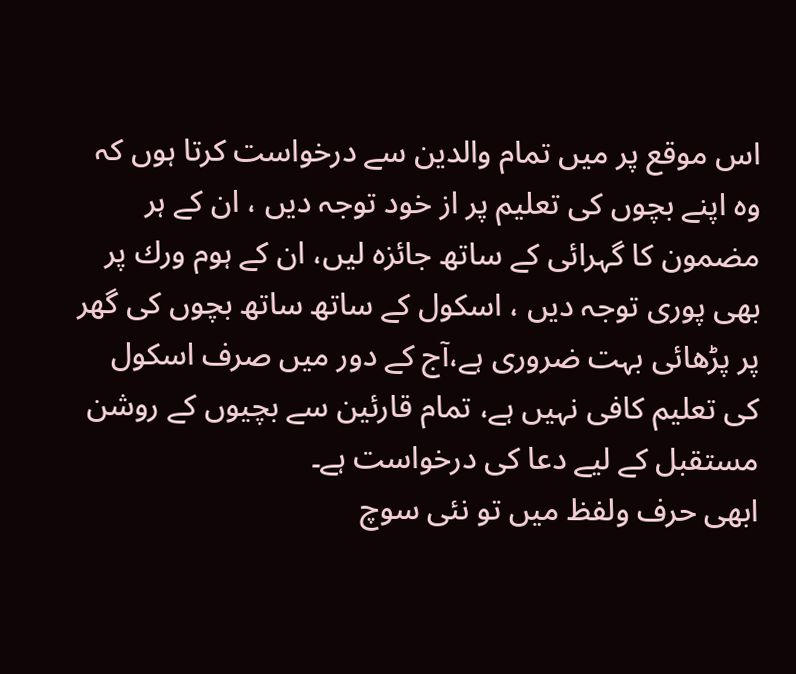اس موقع پر ميں تمام والدين سے درخواست كرتا ہوں كہ وہ اپنے بچوں كى تعليم پر از خود توجہ ديں ، ان كے ہر مضمون كا گہرائى كے ساتھ جائزہ ليں، ان كے ہوم ورك پر بھى پورى توجہ ديں ، اسكول كے ساتھ ساتھ بچوں كى گھر پر پڑھائى بہت ضرورى ہے،آج كے دور ميں صرف اسكول كى تعليم كافى نہيں ہے، تمام قارئين سے بچيوں كے روشن مستقبل كے ليے دعا كى درخواست ہے۔
ابھى حرف ولفظ ميں تو نئى سوچ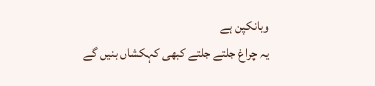وبانكپن ہے
يہ چراغ جلتے جلتے كبھى كہكشاں بنيں گے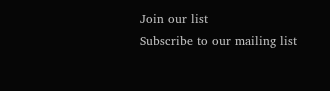Join our list
Subscribe to our mailing list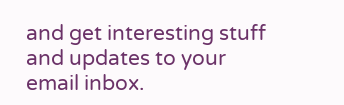and get interesting stuff and updates to your email inbox.